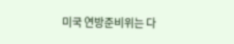미국 연방준비위는 다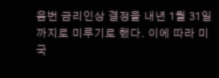음번 금리인상 결정을 내년 1월 31일까지로 미루기로 했다. 이에 따라 미국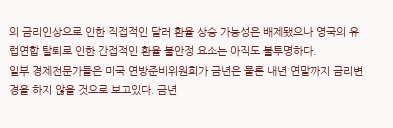의 금리인상으로 인한 직접적인 달러 환율 상승 가능성은 배제됐으나 영국의 유럽연합 탈퇴로 인한 간접적인 환율 불안정 요소는 아직도 불투명하다.
일부 경제전문가들은 미국 연방준비위원회가 금년은 물론 내년 연말까지 금리변경을 하지 않을 것으로 보고있다. 금년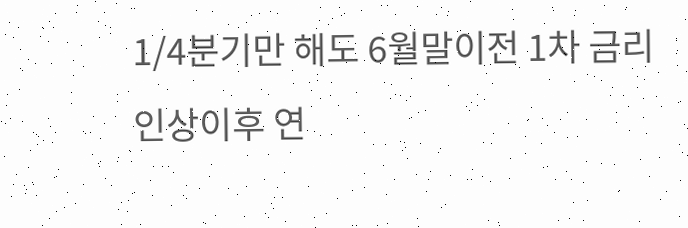1/4분기만 해도 6월말이전 1차 금리인상이후 연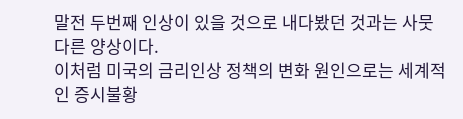말전 두번째 인상이 있을 것으로 내다봤던 것과는 사뭇 다른 양상이다.
이처럼 미국의 금리인상 정책의 변화 원인으로는 세계적인 증시불황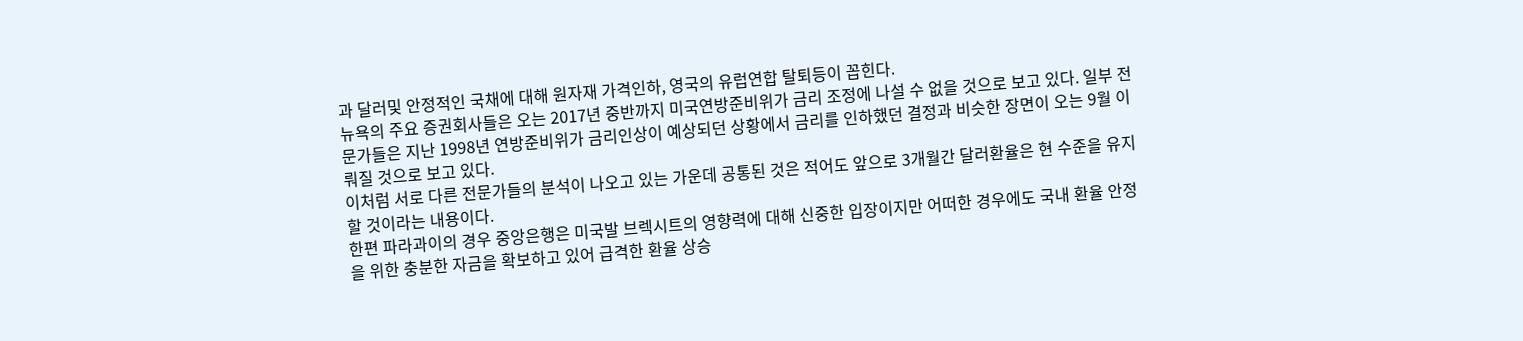과 달러및 안정적인 국채에 대해 원자재 가격인하, 영국의 유럽연합 탈퇴등이 꼽힌다.
뉴욕의 주요 증권회사들은 오는 2017년 중반까지 미국연방준비위가 금리 조정에 나설 수 없을 것으로 보고 있다. 일부 전문가들은 지난 1998년 연방준비위가 금리인상이 예상되던 상황에서 금리를 인하했던 결정과 비슷한 장면이 오는 9월 이뤄질 것으로 보고 있다.
이처럼 서로 다른 전문가들의 분석이 나오고 있는 가운데 공통된 것은 적어도 앞으로 3개월간 달러환율은 현 수준을 유지할 것이라는 내용이다.
한편 파라과이의 경우 중앙은행은 미국발 브렉시트의 영향력에 대해 신중한 입장이지만 어떠한 경우에도 국내 환율 안정을 위한 충분한 자금을 확보하고 있어 급격한 환율 상승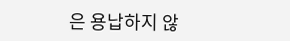은 용납하지 않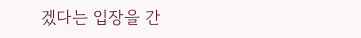겠다는 입장을 간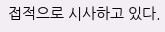접적으로 시사하고 있다.